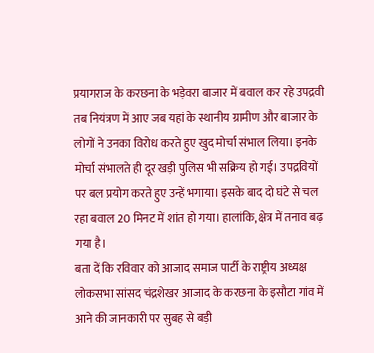प्रयागराज के करछना के भड़ेवरा बाजार में बवाल कर रहे उपद्रवी तब नियंत्रण में आए जब यहां के स्थानीय ग्रामीण और बाजार के लोगों ने उनका विरोध करते हुए खुद मोर्चा संभाल लिया। इनके मोर्चा संभालते ही दूर खड़ी पुलिस भी सक्रिय हो गई। उपद्रवियों पर बल प्रयोग करते हुए उन्हें भगाया। इसके बाद दो घंटे से चल रहा बवाल 20 मिनट में शांत हो गया। हालांकि, क्षेत्र में तनाव बढ़ गया है।
बता दें कि रविवार को आजाद समाज पार्टी के राष्ट्रीय अध्यक्ष लोकसभा सांसद चंद्रशेखर आजाद के करछना के इसौटा गांव में आने की जानकारी पर सुबह से बड़ी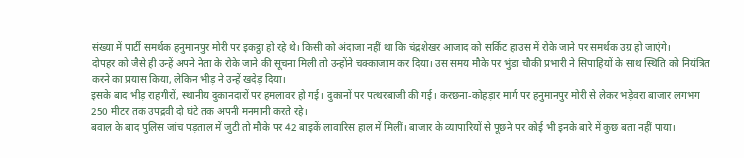संख्या में पार्टी समर्थक हनुमानपुर मोरी पर इकट्ठा हो रहे थे। किसी को अंदाजा नहीं था कि चंद्रशेखर आजाद को सर्किट हाउस में रोके जाने पर समर्थक उग्र हो जाएंगे।
दोपहर को जैसे ही उन्हें अपने नेता के रोके जाने की सूचना मिली तो उन्होंने चक्काजाम कर दिया। उस समय मौके पर भुंडा चौकी प्रभारी ने सिपाहियों के साथ स्थिति को नियंत्रित करने का प्रयास किया, लेकिन भीड़ ने उन्हें खदेड़ दिया।
इसके बाद भीड़ राहगीरों, स्थानीय दुकानदारों पर हमलावर हो गई। दुकानों पर पत्थरबाजी की गई। करछना-कोहड़ार मार्ग पर हनुमानपुर मोरी से लेकर भड़ेवरा बाजार लगभग 250 मीटर तक उपद्रवी दो घंटे तक अपनी मनमानी करते रहे।
बवाल के बाद पुलिस जांच पड़ताल में जुटी तो मौके पर 42 बाइकें लावारिस हाल में मिलीं। बाजार के व्यापारियों से पूछने पर कोई भी इनके बारे में कुछ बता नहीं पाया।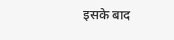इसके बाद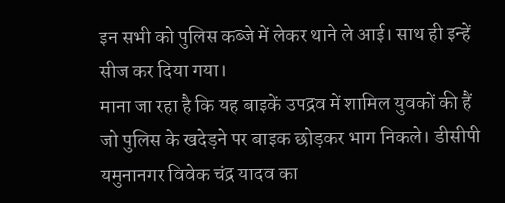इन सभी को पुलिस कब्जे में लेकर थाने ले आई। साथ ही इन्हें सीज कर दिया गया।
माना जा रहा है कि यह बाइकें उपद्रव में शामिल युवकों की हैं जो पुलिस के खदेड़ने पर बाइक छोड़कर भाग निकले। डीसीपी यमुनानगर विवेक चंद्र यादव का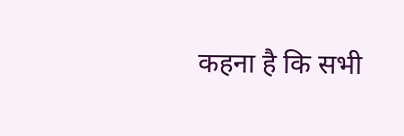कहना है कि सभी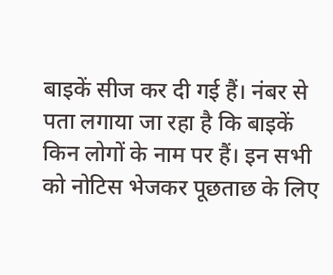बाइकें सीज कर दी गई हैं। नंबर से पता लगाया जा रहा है कि बाइकें किन लोगों के नाम पर हैं। इन सभी को नोटिस भेजकर पूछताछ के लिए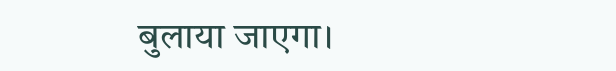बुलाया जाएगा।